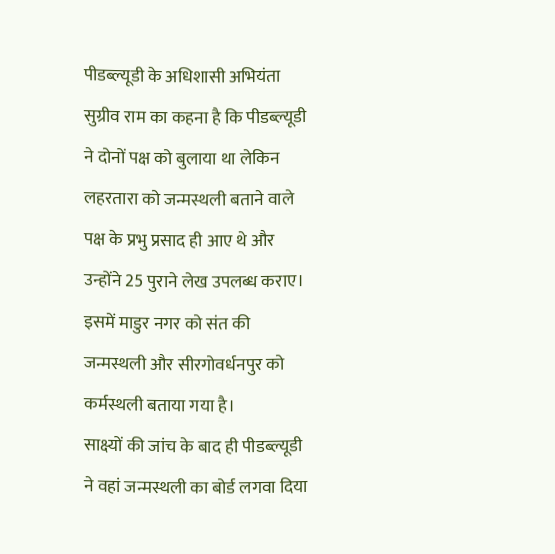पीडब्ल्यूडी के अधिशासी अभियंता सुग्रीव राम का कहना है कि पीडब्ल्यूडी ने दोनों पक्ष को बुलाया था लेकिन लहरतारा को जन्मस्थली बताने वाले पक्ष के प्रभु प्रसाद ही आए थे और उन्होंने 25 पुराने लेख उपलब्ध कराए। इसमें माडुर नगर को संत की जन्मस्थली और सीरगोवर्धनपुर को कर्मस्थली बताया गया है।
साक्ष्यों की जांच के बाद ही पीडब्ल्यूडी ने वहां जन्मस्थली का बोर्ड लगवा दिया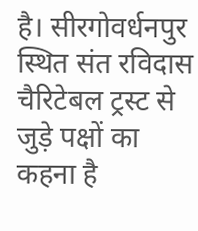है। सीरगोवर्धनपुर स्थित संत रविदास चैरिटेबल ट्रस्ट से जुड़े पक्षों का कहना है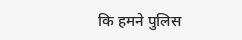कि हमने पुलिस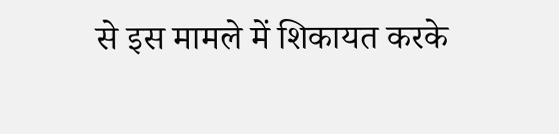से इस मामले में शिकायत करके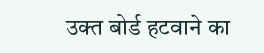उक्त बोर्ड हटवाने का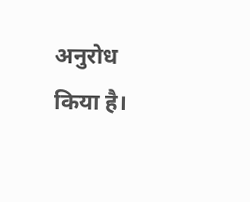अनुरोध किया है।